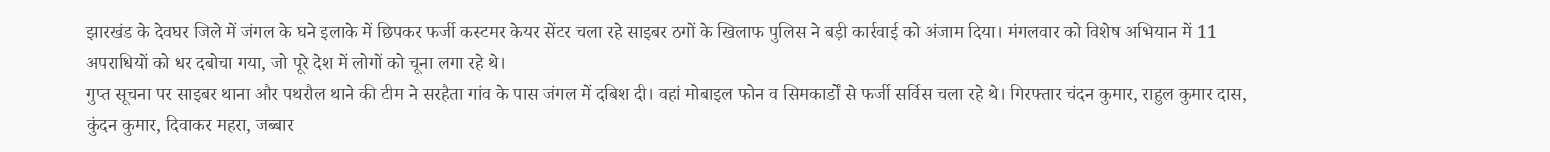झारखंड के देवघर जिले में जंगल के घने इलाके में छिपकर फर्जी कस्टमर केयर सेंटर चला रहे साइबर ठगों के खिलाफ पुलिस ने बड़ी कार्रवाई को अंजाम दिया। मंगलवार को विशेष अभियान में 11 अपराधियों को धर दबोचा गया, जो पूरे देश में लोगों को चूना लगा रहे थे।
गुप्त सूचना पर साइबर थाना और पथरौल थाने की टीम ने सरहैता गांव के पास जंगल में दबिश दी। वहां मोबाइल फोन व सिमकार्डों से फर्जी सर्विस चला रहे थे। गिरफ्तार चंदन कुमार, राहुल कुमार दास, कुंदन कुमार, दिवाकर महरा, जब्बार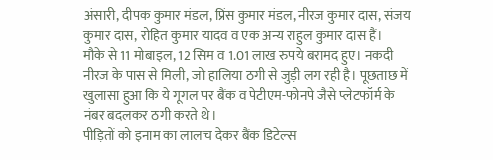अंसारी, दीपक कुमार मंडल, प्रिंस कुमार मंडल, नीरज कुमार दास, संजय कुमार दास, रोहित कुमार यादव व एक अन्य राहुल कुमार दास हैं।
मौके से 11 मोबाइल, 12 सिम व 1.01 लाख रुपये बरामद हुए। नकदी नीरज के पास से मिली, जो हालिया ठगी से जुड़ी लग रही है। पूछताछ में खुलासा हुआ कि ये गूगल पर बैंक व पेटीएम-फोनपे जैसे प्लेटफॉर्म के नंबर बदलकर ठगी करते थे।
पीड़ितों को इनाम का लालच देकर बैंक डिटेल्स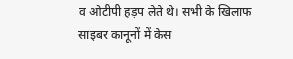व ओटीपी हड़प लेते थे। सभी के खिलाफ साइबर कानूनों में केस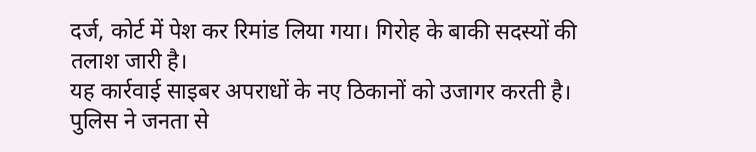दर्ज, कोर्ट में पेश कर रिमांड लिया गया। गिरोह के बाकी सदस्यों की तलाश जारी है।
यह कार्रवाई साइबर अपराधों के नए ठिकानों को उजागर करती है। पुलिस ने जनता से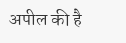अपील की है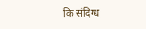कि संदिग्ध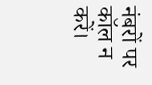नंबरों पर कॉल न करें।